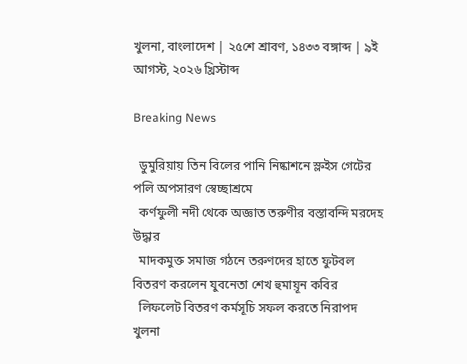খুলনা, বাংলাদেশ | ২৫শে শ্রাবণ, ১৪৩৩ বঙ্গাব্দ | ৯ই আগস্ট, ২০২৬ খ্রিস্টাব্দ

Breaking News

  ডুমুরিয়ায় তিন বিলের পানি নিষ্কাশনে স্লুইস গেটের পলি অপসারণ স্বেচ্ছাশ্রমে
  কর্ণফুলী নদী থেকে অজ্ঞাত তরুণীর বস্তাবন্দি মরদেহ উদ্ধার
  মাদকমুক্ত সমাজ গঠনে তরুণদের হাতে ফুটবল বিতরণ করলেন যুবনেতা শেখ হুমায়ূন কবির
  লিফলেট বিতরণ কর্মসূচি সফল করতে নিরাপদ খুলনা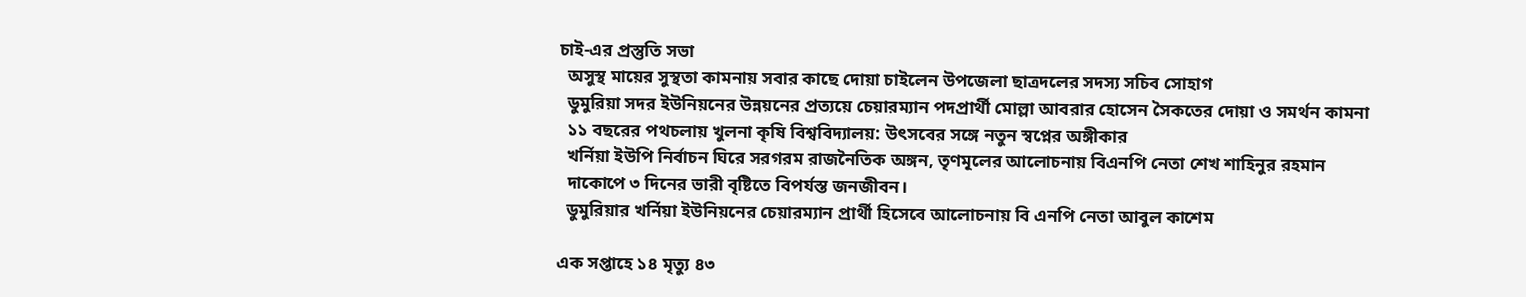চাই-এর প্রস্তুতি সভা
  অসুস্থ মায়ের সুস্থতা কামনায় সবার কাছে দোয়া চাইলেন উপজেলা ছাত্রদলের সদস্য সচিব সোহাগ
  ডুমুরিয়া সদর ইউনিয়নের উন্নয়নের প্রত্যয়ে চেয়ারম্যান পদপ্রার্থী মোল্লা আবরার হোসেন সৈকতের দোয়া ও সমর্থন কামনা
  ১১ বছরের পথচলায় খুলনা কৃষি বিশ্ববিদ্যালয়: উৎসবের সঙ্গে নতুন স্বপ্নের অঙ্গীকার
  খর্নিয়া ইউপি নির্বাচন ঘিরে সরগরম রাজনৈতিক অঙ্গন, তৃণমূলের আলোচনায় বিএনপি নেতা শেখ শাহিনুর রহমান
  দাকোপে ৩ দিনের ভারী বৃষ্টিতে বিপর্যস্ত জনজীবন।
  ডুমুরিয়ার খর্নিয়া ইউনিয়নের চেয়ারম্যান প্রার্থী হিসেবে আলোচনায় বি এনপি নেতা আবুল কাশেম

এক সপ্তাহে ১৪ মৃত্যু ৪৩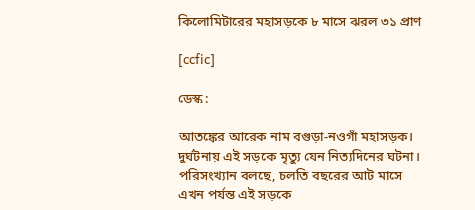কিলোমিটারের মহাসড়কে ৮ মাসে ঝরল ৩১ প্রাণ

[ccfic]

ডেস্ক :

আতঙ্কের আরেক নাম বগুড়া-নওগাঁ মহাসড়ক। দুর্ঘটনায় এই সড়কে মৃত্যু যেন নিত্যদিনের ঘটনা। পরিসংখ্যান বলছে, চলতি বছরের আট মাসে এখন পর্যন্ত এই সড়কে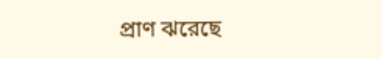প্রাণ ঝরেছে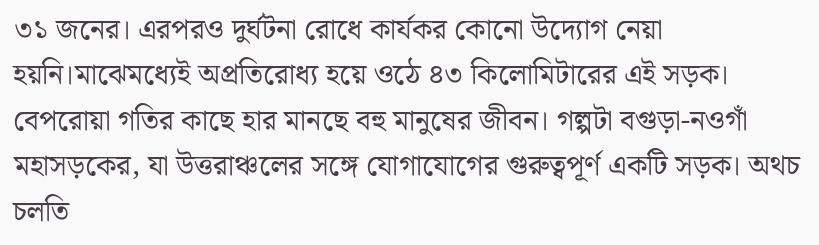৩১ জনের। এরপরও দুর্ঘটনা রোধে কার্যকর কোনো উদ্যোগ নেয়া হয়নি।মাঝেমধ্যেই অপ্রতিরোধ্য হয়ে ওঠে ৪৩ কিলোমিটারের এই সড়ক। বেপরোয়া গতির কাছে হার মানছে বহু মানুষের জীবন। গল্পটা বগুড়া-নওগাঁ মহাসড়কের, যা উত্তরাঞ্চলের সঙ্গে যোগাযোগের গুরুত্বপূর্ণ একটি সড়ক। অথচ চলতি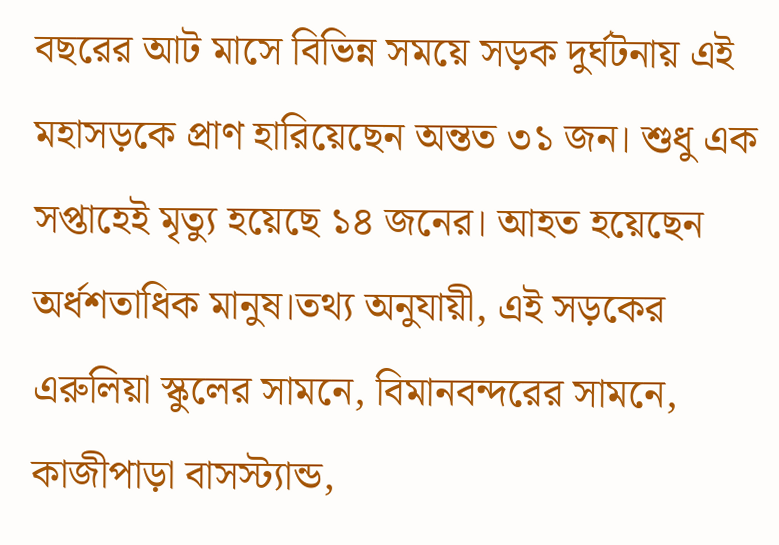বছরের আট মাসে বিভিন্ন সময়ে সড়ক দুর্ঘটনায় এই মহাসড়কে প্রাণ হারিয়েছেন অন্তত ৩১ জন। শুধু এক সপ্তাহেই মৃত্যু হয়েছে ১৪ জনের। আহত হয়েছেন অর্ধশতাধিক মানুষ।তথ্য অনুযায়ী, এই সড়কের এরুলিয়া স্কুলের সামনে, বিমানবন্দরের সামনে, কাজীপাড়া বাসস্ট্যান্ড,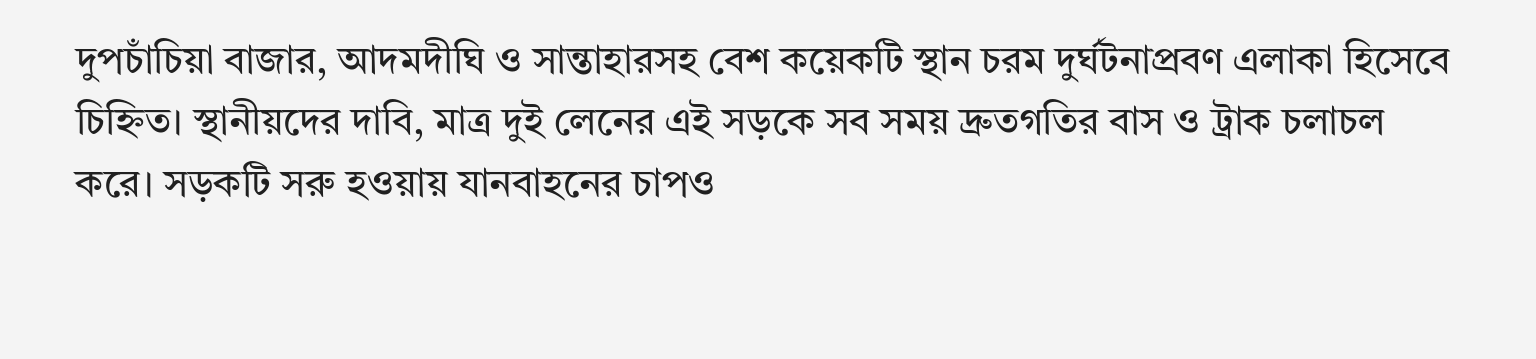দুপচাঁচিয়া বাজার, আদমদীঘি ও সান্তাহারসহ বেশ কয়েকটি স্থান চরম দুর্ঘটনাপ্রবণ এলাকা হিসেবে চিহ্নিত। স্থানীয়দের দাবি, মাত্র দুই লেনের এই সড়কে সব সময় দ্রুতগতির বাস ও ট্রাক চলাচল করে। সড়কটি সরু হওয়ায় যানবাহনের চাপও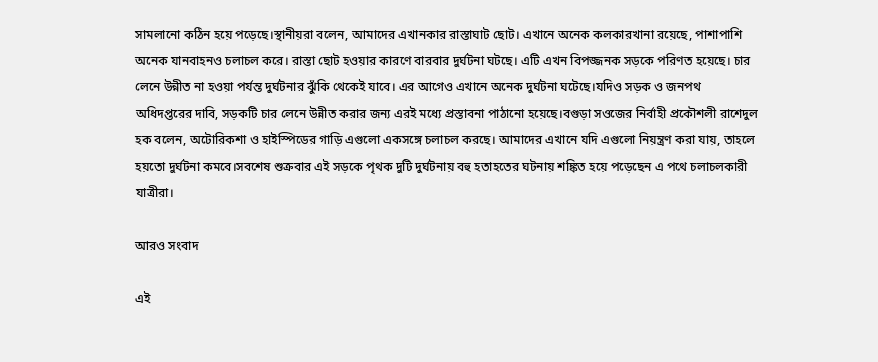সামলানো কঠিন হয়ে পড়েছে।স্থানীয়রা বলেন, আমাদের এখানকার রাস্তাঘাট ছোট। এখানে অনেক কলকারখানা রয়েছে, পাশাপাশি অনেক যানবাহনও চলাচল করে। রাস্তা ছোট হওয়ার কারণে বারবার দুর্ঘটনা ঘটছে। এটি এখন বিপজ্জনক সড়কে পরিণত হয়েছে। চার লেনে উন্নীত না হওয়া পর্যন্ত দুর্ঘটনার ঝুঁকি থেকেই যাবে। এর আগেও এখানে অনেক দুর্ঘটনা ঘটেছে।যদিও সড়ক ও জনপথ অধিদপ্তরের দাবি, সড়কটি চার লেনে উন্নীত করার জন্য এরই মধ্যে প্রস্তাবনা পাঠানো হয়েছে।বগুড়া সওজের নির্বাহী প্রকৌশলী রাশেদুল হক বলেন, অটোরিকশা ও হাইস্পিডের গাড়ি এগুলো একসঙ্গে চলাচল করছে। আমাদের এখানে যদি এগুলো নিয়ন্ত্রণ করা যায়, তাহলে হয়তো দুর্ঘটনা কমবে।সবশেষ শুক্রবার এই সড়কে পৃথক দুটি দুর্ঘটনায় বহু হতাহতের ঘটনায় শঙ্কিত হয়ে পড়েছেন এ পথে চলাচলকারী যাত্রীরা।

আরও সংবাদ

এই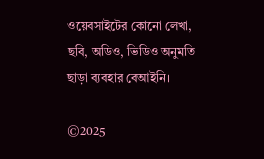ওয়েবসাইটের কোনো লেখা, ছবি, অডিও, ভিডিও অনুমতি ছাড়া ব্যবহার বেআইনি।

©2025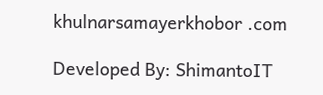khulnarsamayerkhobor .com

Developed By: ShimantoIT